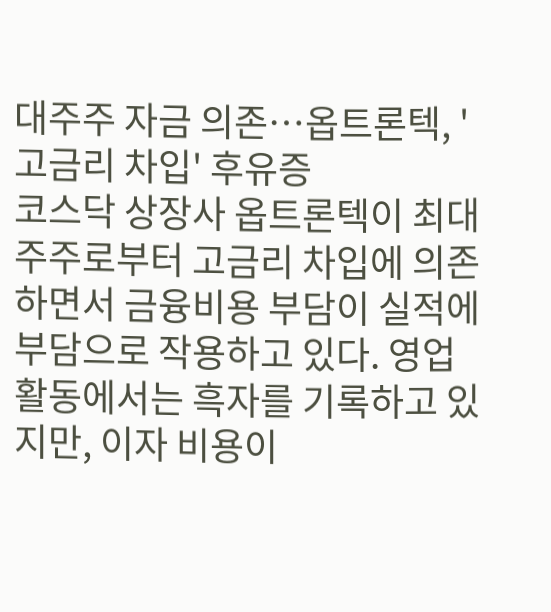대주주 자금 의존…옵트론텍, '고금리 차입' 후유증
코스닥 상장사 옵트론텍이 최대주주로부터 고금리 차입에 의존하면서 금융비용 부담이 실적에 부담으로 작용하고 있다. 영업활동에서는 흑자를 기록하고 있지만, 이자 비용이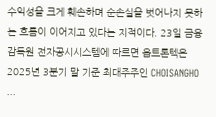수익성을 크게 훼손하며 순손실을 벗어나지 못하는 흐름이 이어지고 있다는 지적이다. 23일 금융감독원 전자공시시스템에 따르면 옵트론텍은 2025년 3분기 말 기준 최대주주인 CHOISANGHO ...